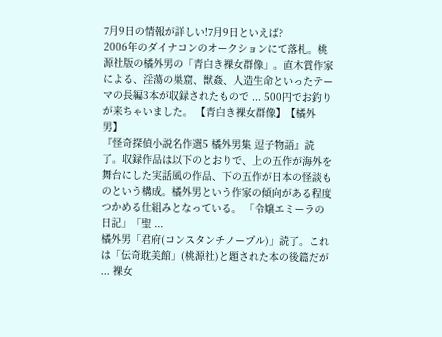7月9日の情報が詳しい!7月9日といえば?
2006年のダイナコンのオークションにて落札。桃源社版の橘外男の「青白き裸女群像」。直木賞作家による、淫蕩の巣窟、獣姦、人造生命といったテーマの長編3本が収録されたもので ... 500円でお釣りが来ちゃいました。 【青白き裸女群像】【橘外男】
『怪奇探偵小説名作選5 橘外男集 逗子物語』読了。収録作品は以下のとおりで、上の五作が海外を舞台にした実話風の作品、下の五作が日本の怪談ものという構成。橘外男という作家の傾向がある程度つかめる仕組みとなっている。 「令嬢エミーラの日記」「聖 ...
橘外男「君府(コンスタンチノープル)」読了。これは「伝奇耽美館」(桃源社)と題された本の後篇だが ... 裸女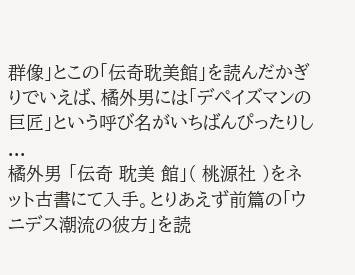群像」とこの「伝奇耽美館」を読んだかぎりでいえば、橘外男には「デペイズマンの巨匠」という呼び名がいちばんぴったりし ...
橘外男 「伝奇 耽美 館」( 桃源社 )をネット古書にて入手。とりあえず前篇の「ウニデス潮流の彼方」を読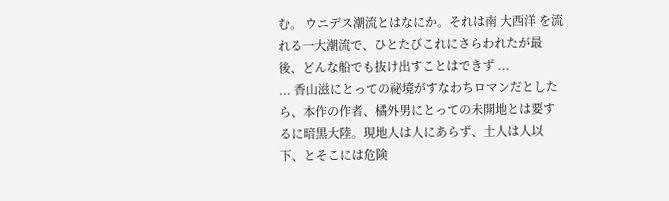む。 ウニデス潮流とはなにか。それは南 大西洋 を流れる一大潮流で、ひとたびこれにさらわれたが最後、どんな船でも抜け出すことはできず ...
... 香山滋にとっての祕境がすなわちロマンだとしたら、本作の作者、橘外男にとっての未開地とは要するに暗黒大陸。現地人は人にあらず、土人は人以下、とそこには危険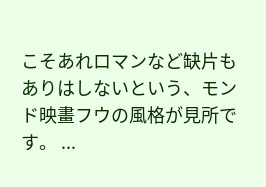こそあれロマンなど缺片もありはしないという、モンド映畫フウの風格が見所です。 ...